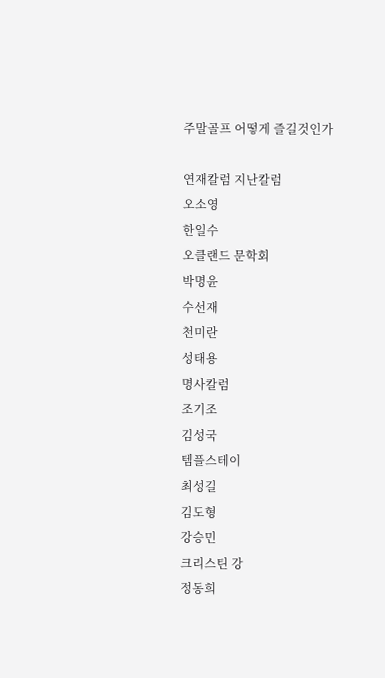주말골프 어떻게 즐길것인가

연재칼럼 지난칼럼
오소영
한일수
오클랜드 문학회
박명윤
수선재
천미란
성태용
명사칼럼
조기조
김성국
템플스테이
최성길
김도형
강승민
크리스틴 강
정동희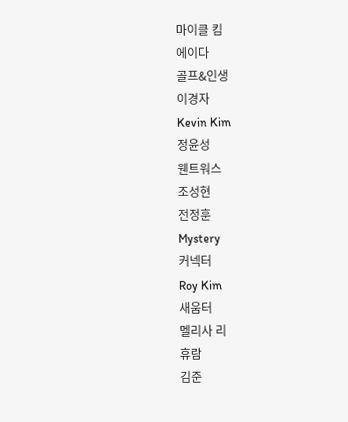마이클 킴
에이다
골프&인생
이경자
Kevin Kim
정윤성
웬트워스
조성현
전정훈
Mystery
커넥터
Roy Kim
새움터
멜리사 리
휴람
김준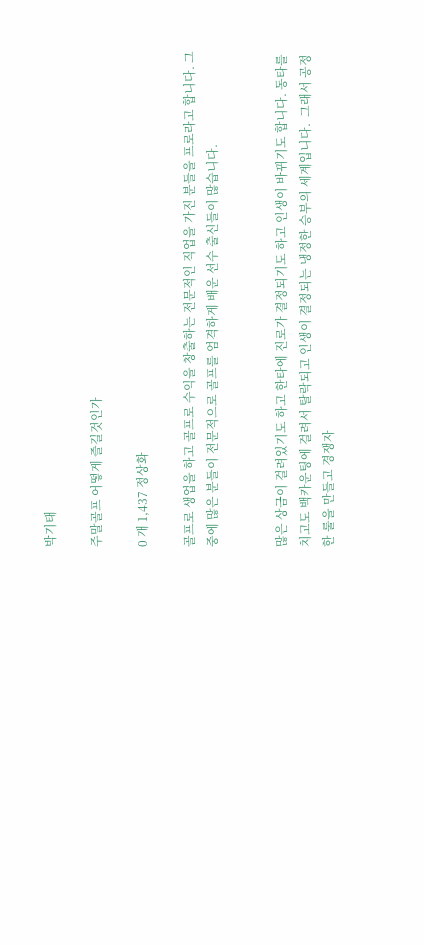박기태

주말골프 어떻게 즐길것인가

0 개 1,437 정상화

골프로 생업을 하고 골프로 수익을 창출하는 전문적인 직업을 가진 분들을 프로라고 합니다. 그 중에 많은 분들이 전문적으로 골프를 엄격하게 배운 선수 출신들이 많습니다.


많은 상금이 걸려있기도 하고 한타에 진로가 결정되기도 하고 인생이 바뀌기도 합니다. 동타를 치고도 백카운팅에 걸려서 탈락되고 인생이 결정되는 냉정한 승부의 세계입니다.  그래서 공정한 룰을 만들고 경쟁자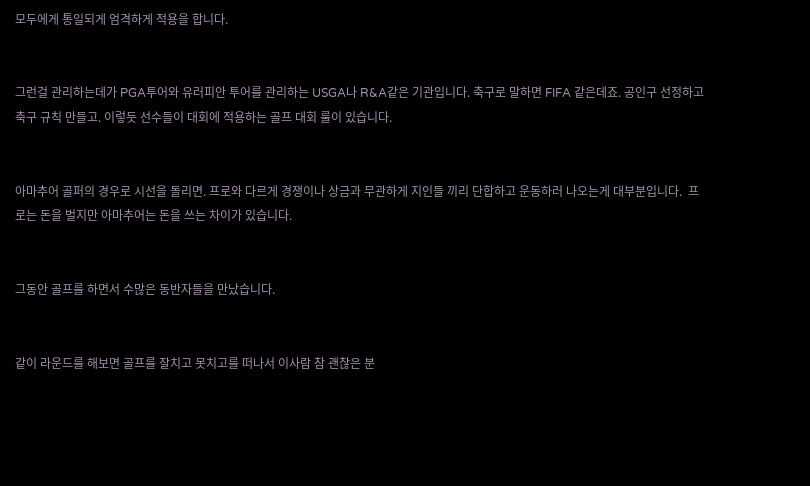모두에게 통일되게 엄격하게 적용을 합니다.


그런걸 관리하는데가 PGA투어와 유러피안 투어를 관리하는 USGA나 R&A같은 기관입니다. 축구로 말하면 FIFA 같은데죠. 공인구 선정하고 축구 규칙 만들고. 이렇듯 선수들이 대회에 적용하는 골프 대회 룰이 있습니다.


아마추어 골퍼의 경우로 시선을 돌리면. 프로와 다르게 경쟁이나 상금과 무관하게 지인들 끼리 단합하고 운동하러 나오는게 대부분입니다.  프로는 돈을 벌지만 아마추어는 돈을 쓰는 차이가 있습니다.


그동안 골프를 하면서 수많은 동반자들을 만났습니다.


같이 라운드를 해보면 골프를 잘치고 못치고를 떠나서 이사람 참 괜찮은 분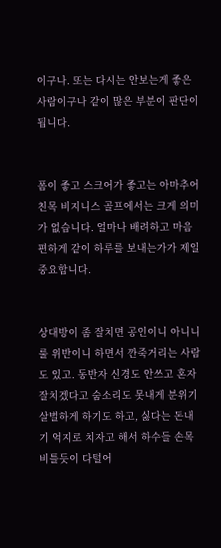이구나. 또는 다시는 안보는게 좋은 사람이구나 같이 많은 부분이 판단이 됩니다.


폼이 좋고 스크어가 좋고는 아마추어 친목 비지니스 골프에서는 크게 의미가 없습니다. 얼마나 배려하고 마음 편하게 같이 하루를 보내는가가 제일 중요합니다.


상대방이 좀 잘치면 공인이니 아니니 룰 위반이니 하면서 깐죽거리는 사람도 있고. 동반자 신경도 안쓰고 혼자 잘치겠다고 숨소리도 못내게 분위기 살벌하게 하기도 하고, 싫다는 돈내기 억지로 치자고 해서 하수들 손목 비틀듯이 다털어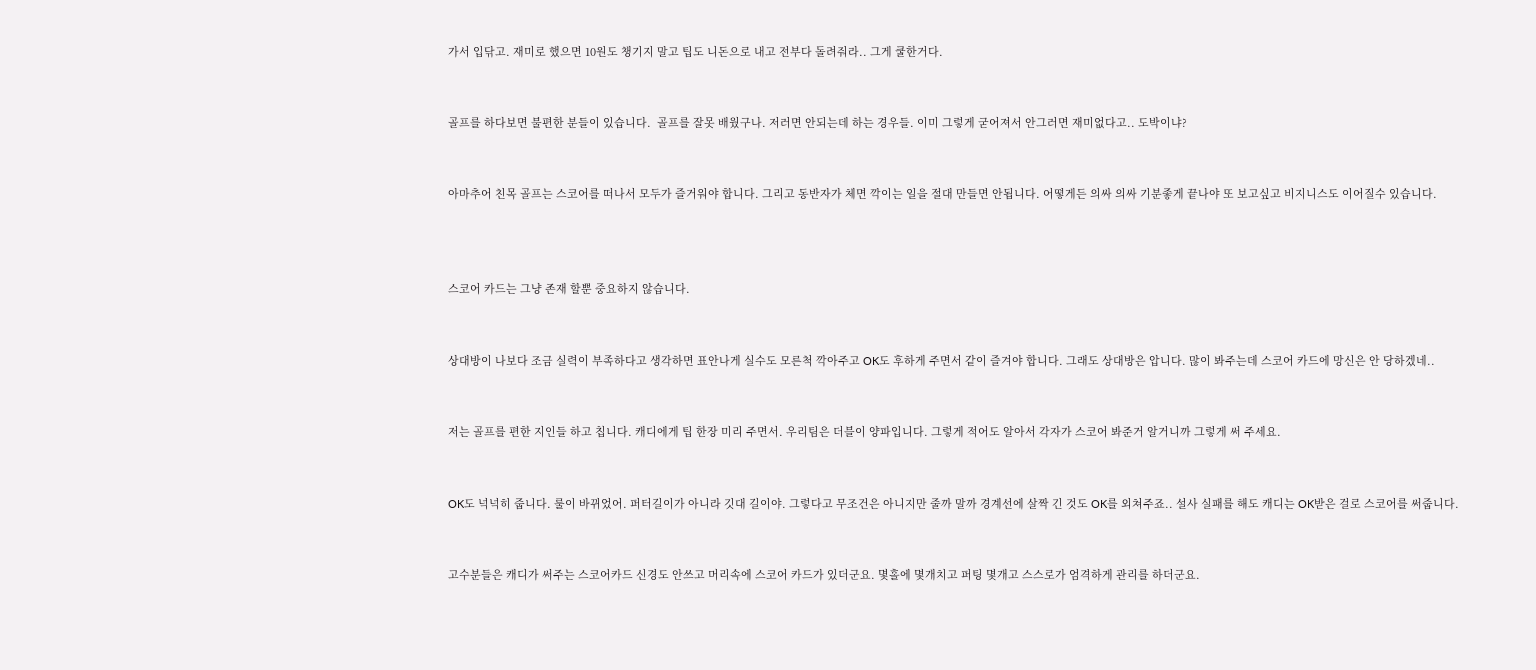가서 입닦고. 재미로 했으면 10원도 챙기지 말고 팁도 니돈으로 내고 전부다 돌려줘라.. 그게 쿨한거다.


골프를 하다보면 불편한 분들이 있습니다.  골프를 잘못 배웠구나. 저러면 안되는데 하는 경우들. 이미 그렇게 굳어져서 안그러면 재미없다고.. 도박이냐?


아마추어 친목 골프는 스코어를 떠나서 모두가 즐거워야 합니다. 그리고 동반자가 체면 깍이는 일을 절대 만들면 안됩니다. 어떻게든 의싸 의싸 기분좋게 끝나야 또 보고싶고 비지니스도 이어질수 있습니다.



스코어 카드는 그냥 존재 할뿐 중요하지 않습니다.


상대방이 나보다 조금 실력이 부족하다고 생각하면 표안나게 실수도 모른척 깍아주고 OK도 후하게 주면서 같이 즐겨야 합니다. 그래도 상대방은 압니다. 많이 봐주는데 스코어 카드에 망신은 안 당하겠네..


저는 골프를 편한 지인들 하고 칩니다. 캐디에게 팁 한장 미리 주면서. 우리팀은 더블이 양파입니다. 그렇게 적어도 알아서 각자가 스코어 봐준거 알거니까 그렇게 써 주세요.


OK도 넉넉히 줍니다. 룰이 바뀌었어. 퍼터길이가 아니라 깃대 길이야. 그렇다고 무조건은 아니지만 줄까 말까 경계선에 살짝 긴 것도 OK를 외쳐주죠.. 설사 실패를 해도 캐디는 OK받은 걸로 스코어를 써줍니다.


고수분들은 캐디가 써주는 스코어카드 신경도 안쓰고 머리속에 스코어 카드가 있더군요. 몇홀에 몇개치고 퍼팅 몇개고 스스로가 엄격하게 관리를 하더군요.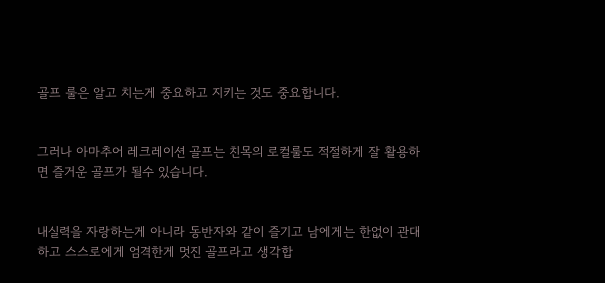골프 룰은 알고 치는게 중요하고 지키는 것도 중요합니다.


그러나 아마추어 레크레이션 골프는 친목의 로컬룰도 적절하게 잘 활용하면 즐거운 골프가 될수 있습니다.


내실력을 자랑하는게 아니라 동반자와 같이 즐기고 남에게는 한없이 관대하고 스스로에게 엄격한게 멋진 골프라고 생각합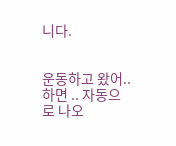니다.


운동하고 왔어.. 하면 .. 자동으로 나오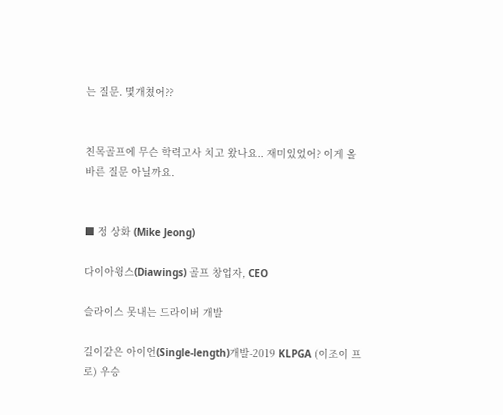는 질문. 몇개쳤어??


친목골프에 무슨 학력고사 치고 왔나요.. 재미있었어? 이게 올바른 질문 아닐까요.


■ 정 상화 (Mike Jeong)

다이아윙스(Diawings) 골프 창업자, CEO

슬라이스 못내는 드라이버 개발

길이같은 아이언(Single-length)개발-2019 KLPGA (이조이 프로) 우승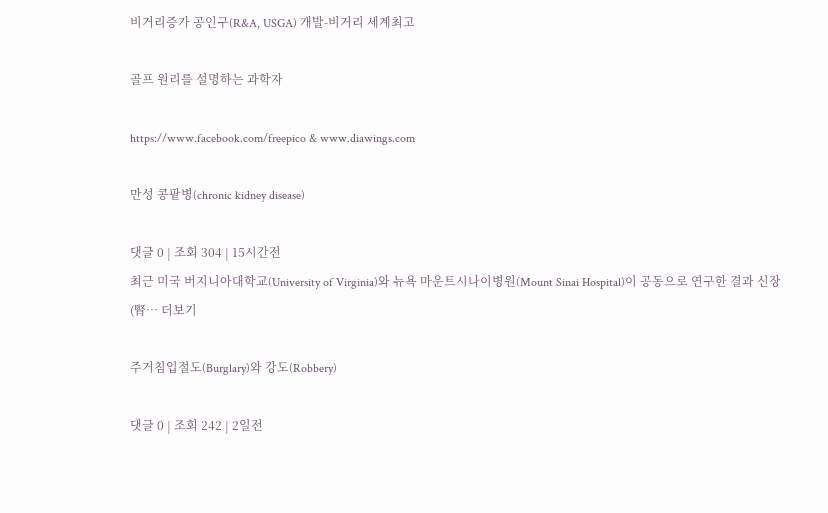비거리증가 공인구(R&A, USGA) 개발-비거리 세계최고

골프 원리를 설명하는 과학자

https://www.facebook.com/freepico & www.diawings.com

만성 콩팥병(chronic kidney disease)

댓글 0 | 조회 304 | 15시간전
최근 미국 버지니아대학교(University of Virginia)와 뉴욕 마운트시나이병원(Mount Sinai Hospital)이 공동으로 연구한 결과 신장(腎… 더보기

주거침입절도(Burglary)와 강도(Robbery)

댓글 0 | 조회 242 | 2일전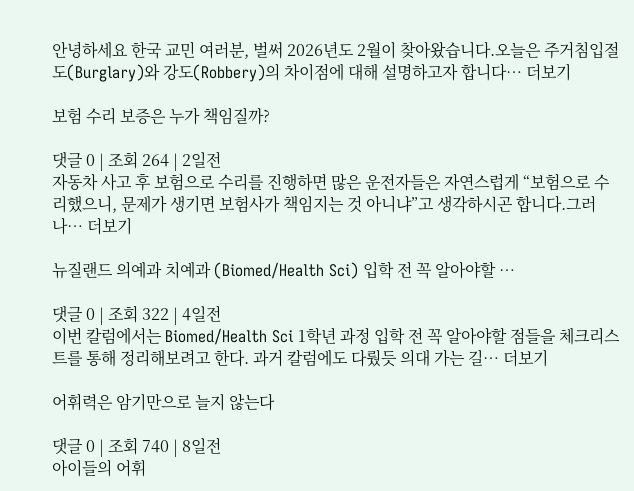안녕하세요 한국 교민 여러분, 벌써 2026년도 2월이 찾아왔습니다.오늘은 주거침입절도(Burglary)와 강도(Robbery)의 차이점에 대해 설명하고자 합니다… 더보기

보험 수리 보증은 누가 책임질까?

댓글 0 | 조회 264 | 2일전
자동차 사고 후 보험으로 수리를 진행하면 많은 운전자들은 자연스럽게 “보험으로 수리했으니, 문제가 생기면 보험사가 책임지는 것 아니냐”고 생각하시곤 합니다.그러나… 더보기

뉴질랜드 의예과 치예과 (Biomed/Health Sci) 입학 전 꼭 알아야할 …

댓글 0 | 조회 322 | 4일전
이번 칼럼에서는 Biomed/Health Sci 1학년 과정 입학 전 꼭 알아야할 점들을 체크리스트를 통해 정리해보려고 한다. 과거 칼럼에도 다뤘듯 의대 가는 길… 더보기

어휘력은 암기만으로 늘지 않는다

댓글 0 | 조회 740 | 8일전
아이들의 어휘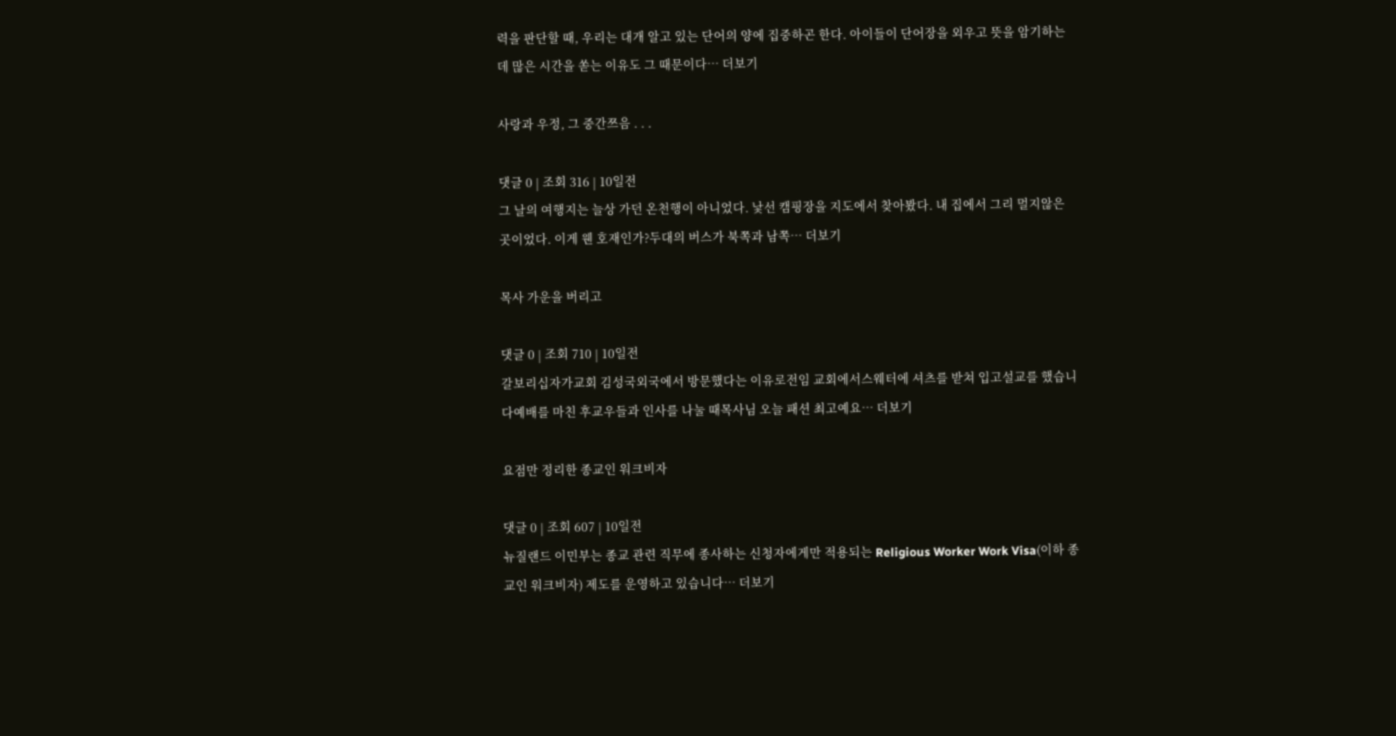력을 판단할 때, 우리는 대개 알고 있는 단어의 양에 집중하곤 한다. 아이들이 단어장을 외우고 뜻을 암기하는 데 많은 시간을 쏟는 이유도 그 때문이다… 더보기

사랑과 우정, 그 중간쯔음 . . .

댓글 0 | 조회 316 | 10일전
그 날의 여행지는 늘상 가던 온천행이 아니었다. 낯선 캠핑장을 지도에서 찾아봤다. 내 집에서 그리 멀지않은 곳이었다. 이게 웬 호재인가?두대의 버스가 북쪽과 남쪽… 더보기

목사 가운을 버리고

댓글 0 | 조회 710 | 10일전
갈보리십자가교회 김성국외국에서 방문했다는 이유로전임 교회에서스웨터에 셔츠를 받쳐 입고설교를 했습니다예배를 마친 후교우들과 인사를 나눌 때목사님 오늘 패션 최고예요… 더보기

요점만 정리한 종교인 워크비자

댓글 0 | 조회 607 | 10일전
뉴질랜드 이민부는 종교 관련 직무에 종사하는 신청자에게만 적용되는 Religious Worker Work Visa(이하 종교인 워크비자) 제도를 운영하고 있습니다… 더보기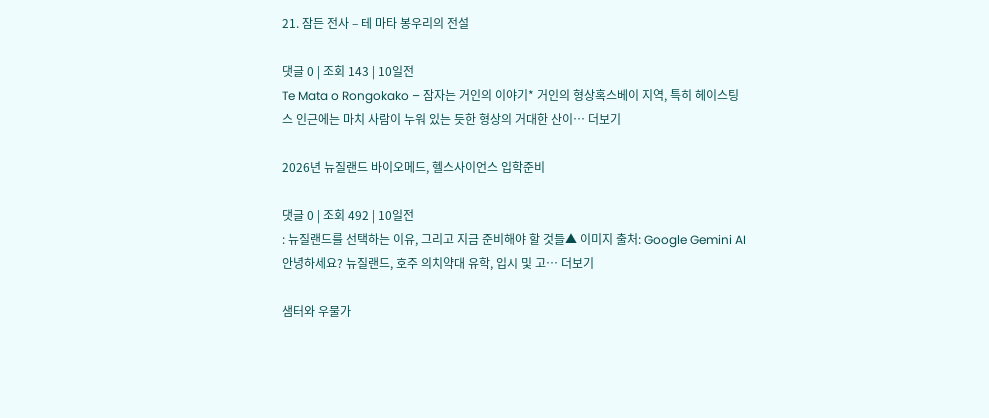21. 잠든 전사 – 테 마타 봉우리의 전설

댓글 0 | 조회 143 | 10일전
Te Mata o Rongokako – 잠자는 거인의 이야기* 거인의 형상혹스베이 지역, 특히 헤이스팅스 인근에는 마치 사람이 누워 있는 듯한 형상의 거대한 산이… 더보기

2026년 뉴질랜드 바이오메드, 헬스사이언스 입학준비

댓글 0 | 조회 492 | 10일전
: 뉴질랜드를 선택하는 이유, 그리고 지금 준비해야 할 것들▲ 이미지 출처: Google Gemini AI안녕하세요? 뉴질랜드, 호주 의치약대 유학, 입시 및 고… 더보기

샘터와 우물가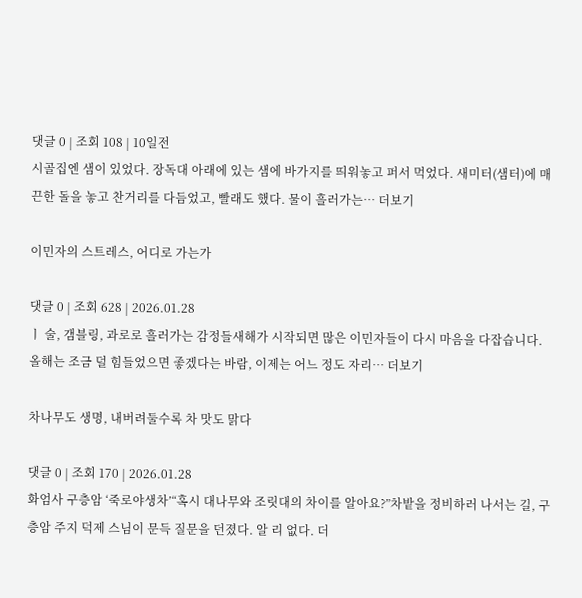댓글 0 | 조회 108 | 10일전
시골집엔 샘이 있었다. 장독대 아래에 있는 샘에 바가지를 띄워놓고 퍼서 먹었다. 새미터(샘터)에 매끈한 돌을 놓고 찬거리를 다듬었고, 빨래도 했다. 물이 흘러가는… 더보기

이민자의 스트레스, 어디로 가는가

댓글 0 | 조회 628 | 2026.01.28
ㅣ 술, 갬블링, 과로로 흘러가는 감정들새해가 시작되면 많은 이민자들이 다시 마음을 다잡습니다. 올해는 조금 덜 힘들었으면 좋겠다는 바람, 이제는 어느 정도 자리… 더보기

차나무도 생명, 내버려둘수록 차 맛도 맑다

댓글 0 | 조회 170 | 2026.01.28
화엄사 구층암 ‘죽로야생차’“혹시 대나무와 조릿대의 차이를 알아요?”차밭을 정비하러 나서는 길, 구층암 주지 덕제 스님이 문득 질문을 던졌다. 알 리 없다. 더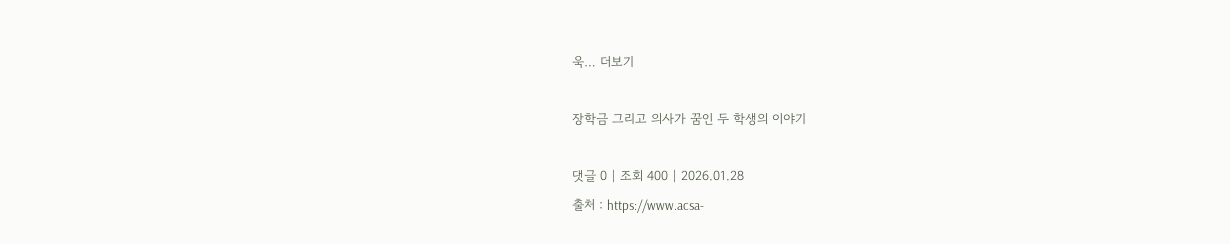욱… 더보기

장학금 그리고 의사가 꿈인 두 학생의 이야기

댓글 0 | 조회 400 | 2026.01.28
출처 : https://www.acsa-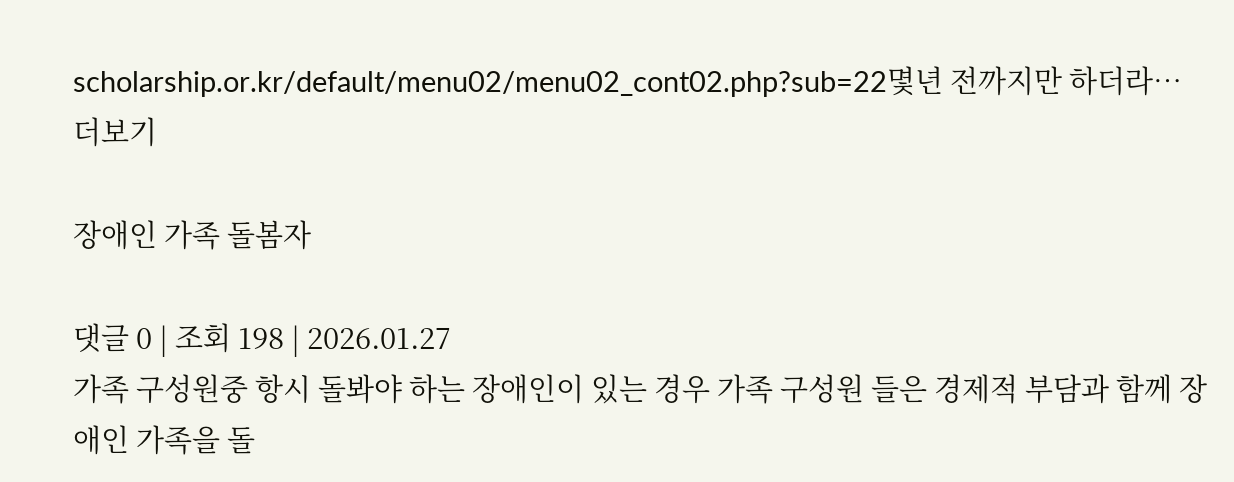scholarship.or.kr/default/menu02/menu02_cont02.php?sub=22몇년 전까지만 하더라… 더보기

장애인 가족 돌봄자

댓글 0 | 조회 198 | 2026.01.27
가족 구성원중 항시 돌봐야 하는 장애인이 있는 경우 가족 구성원 들은 경제적 부담과 함께 장애인 가족을 돌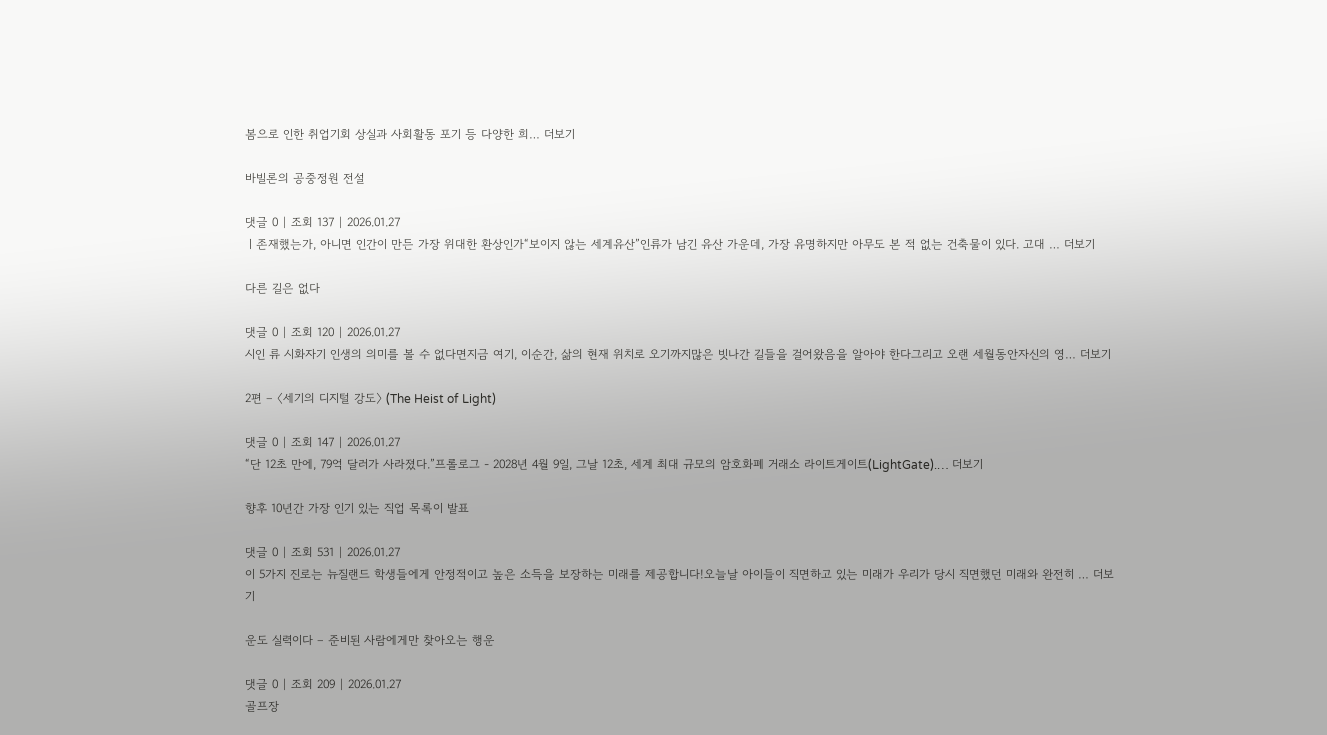봄으로 인한 취업기회 상실과 사회활동 포기 등 다양한 희… 더보기

바빌론의 공중정원 전설

댓글 0 | 조회 137 | 2026.01.27
ㅣ존재했는가, 아니면 인간이 만든 가장 위대한 환상인가“보이지 않는 세계유산”인류가 남긴 유산 가운데, 가장 유명하지만 아무도 본 적 없는 건축물이 있다. 고대 … 더보기

다른 길은 없다

댓글 0 | 조회 120 | 2026.01.27
시인 류 시화자기 인생의 의미를 볼 수 없다면지금 여기, 이순간, 삶의 현재 위치로 오기까지많은 빗나간 길들을 걸어왔음을 알아야 한다그리고 오랜 세월동안자신의 영… 더보기

2편 – 〈세기의 디지털 강도〉 (The Heist of Light)

댓글 0 | 조회 147 | 2026.01.27
“단 12초 만에, 79억 달러가 사라졌다.”프롤로그 - 2028년 4월 9일, 그날 12초, 세계 최대 규모의 암호화폐 거래소 라이트게이트(LightGate).… 더보기

향후 10년간 가장 인기 있는 직업 목록이 발표

댓글 0 | 조회 531 | 2026.01.27
이 5가지 진로는 뉴질랜드 학생들에게 안정적이고 높은 소득을 보장하는 미래를 제공합니다!오늘날 아이들이 직면하고 있는 미래가 우리가 당시 직면했던 미래와 완전히 … 더보기

운도 실력이다 – 준비된 사람에게만 찾아오는 행운

댓글 0 | 조회 209 | 2026.01.27
골프장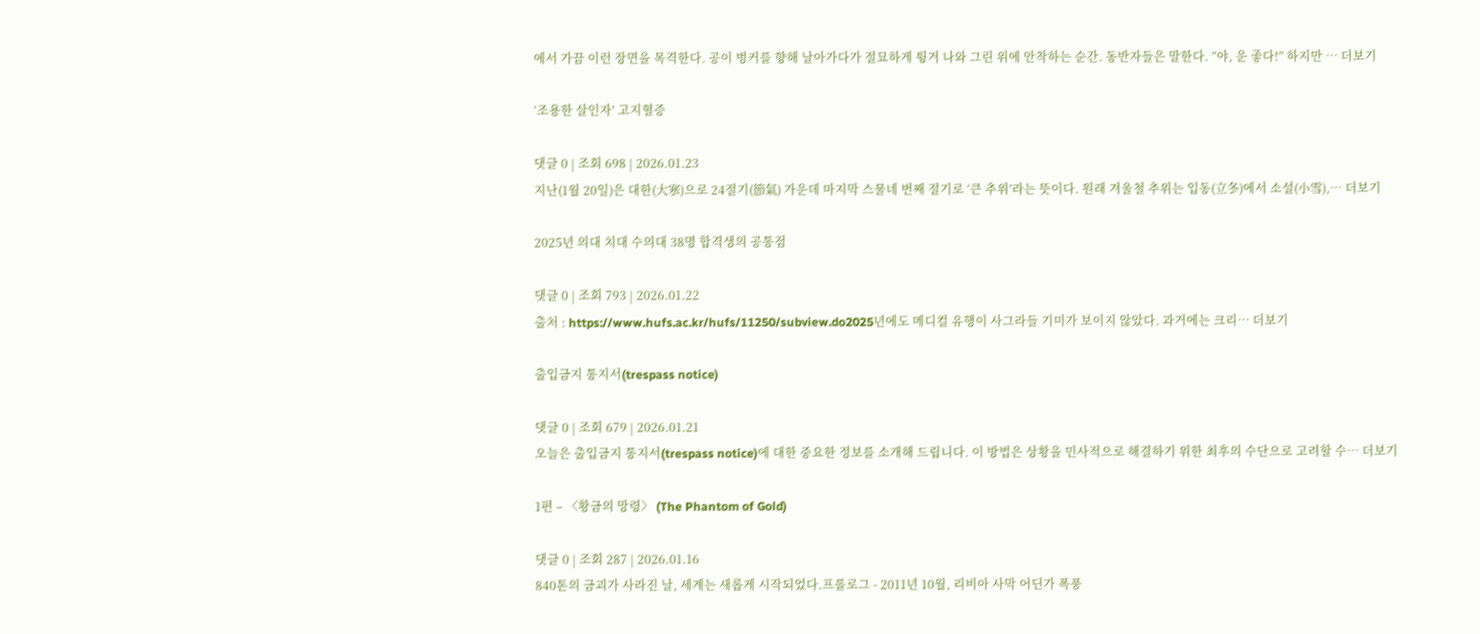에서 가끔 이런 장면을 목격한다. 공이 벙커를 향해 날아가다가 절묘하게 튕겨 나와 그린 위에 안착하는 순간. 동반자들은 말한다. “야, 운 좋다!” 하지만 … 더보기

‘조용한 살인자’ 고지혈증

댓글 0 | 조회 698 | 2026.01.23
지난(1월 20일)은 대한(大寒)으로 24절기(節氣) 가운데 마지막 스물네 번째 절기로 ‘큰 추위’라는 뜻이다. 원래 겨울철 추위는 입동(立冬)에서 소설(小雪),… 더보기

2025년 의대 치대 수의대 38명 합격생의 공통점

댓글 0 | 조회 793 | 2026.01.22
출처 : https://www.hufs.ac.kr/hufs/11250/subview.do2025년에도 메디컬 유행이 사그라들 기미가 보이지 않았다. 과거에는 크리… 더보기

출입금지 통지서(trespass notice)

댓글 0 | 조회 679 | 2026.01.21
오늘은 출입금지 통지서(trespass notice)에 대한 중요한 정보를 소개해 드립니다. 이 방법은 상황을 민사적으로 해결하기 위한 최후의 수단으로 고려할 수… 더보기

1편 – 〈황금의 망령〉 (The Phantom of Gold)

댓글 0 | 조회 287 | 2026.01.16
840톤의 금괴가 사라진 날, 세계는 새롭게 시작되었다.프롤로그 - 2011년 10월, 리비아 사막 어딘가 폭풍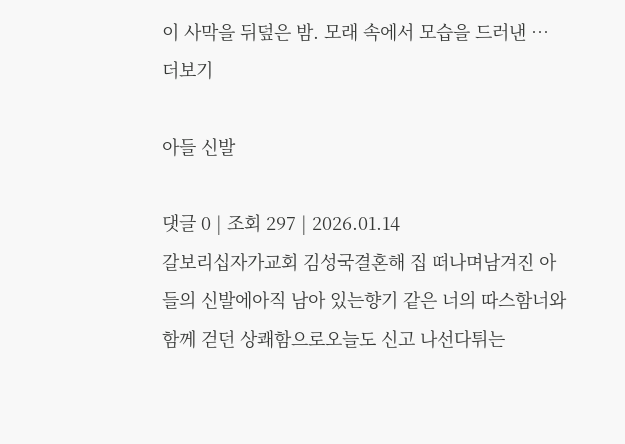이 사막을 뒤덮은 밤. 모래 속에서 모습을 드러낸 … 더보기

아들 신발

댓글 0 | 조회 297 | 2026.01.14
갈보리십자가교회 김성국결혼해 집 떠나며남겨진 아들의 신발에아직 남아 있는향기 같은 너의 따스함너와 함께 걷던 상쾌함으로오늘도 신고 나선다튀는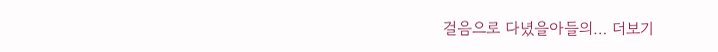걸음으로 다녔을아들의… 더보기